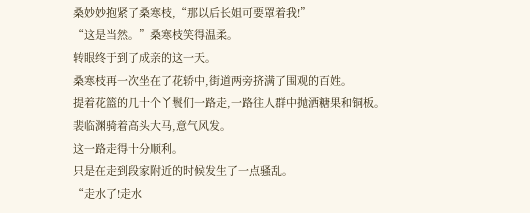桑妙妙抱紧了桑寒枝,“那以后长姐可要罩着我!”
“这是当然。”桑寒枝笑得温柔。
转眼终于到了成亲的这一天。
桑寒枝再一次坐在了花轿中,街道两旁挤满了围观的百姓。
提着花篮的几十个丫鬟们一路走,一路往人群中抛洒糖果和铜板。
裴临渊骑着高头大马,意气风发。
这一路走得十分顺利。
只是在走到段家附近的时候发生了一点骚乱。
“走水了!走水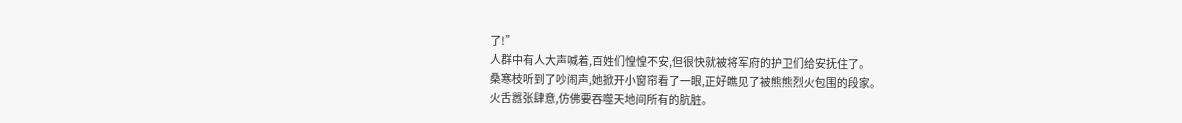了!”
人群中有人大声喊着,百姓们惶惶不安,但很快就被将军府的护卫们给安抚住了。
桑寒枝听到了吵闹声,她掀开小窗帘看了一眼,正好瞧见了被熊熊烈火包围的段家。
火舌嚣张肆意,仿佛要吞噬天地间所有的肮脏。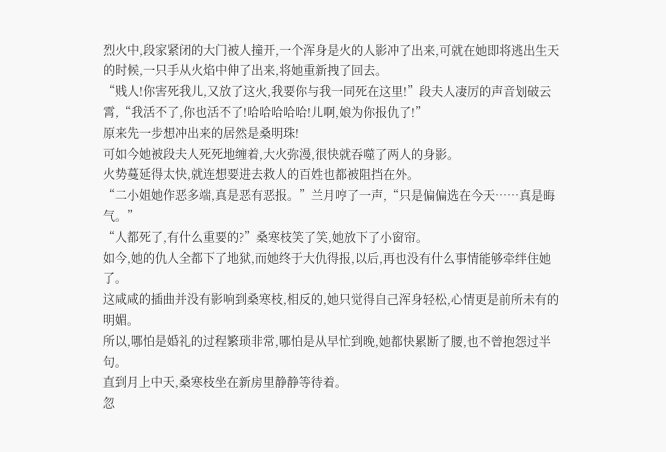烈火中,段家紧闭的大门被人撞开,一个浑身是火的人影冲了出来,可就在她即将逃出生天的时候,一只手从火焰中伸了出来,将她重新拽了回去。
“贱人!你害死我儿,又放了这火,我要你与我一同死在这里!”段夫人凄厉的声音划破云霄,“我活不了,你也活不了!哈哈哈哈哈!儿啊,娘为你报仇了!”
原来先一步想冲出来的居然是桑明珠!
可如今她被段夫人死死地缠着,大火弥漫,很快就吞噬了两人的身影。
火势蔓延得太快,就连想要进去救人的百姓也都被阻挡在外。
“二小姐她作恶多端,真是恶有恶报。”兰月哼了一声,“只是偏偏选在今天……真是晦气。”
“人都死了,有什么重要的?”桑寒枝笑了笑,她放下了小窗帘。
如今,她的仇人全都下了地狱,而她终于大仇得报,以后,再也没有什么事情能够牵绊住她了。
这咸咸的插曲并没有影响到桑寒枝,相反的,她只觉得自己浑身轻松,心情更是前所未有的明媚。
所以,哪怕是婚礼的过程繁琐非常,哪怕是从早忙到晚,她都快累断了腰,也不曾抱怨过半句。
直到月上中天,桑寒枝坐在新房里静静等待着。
忽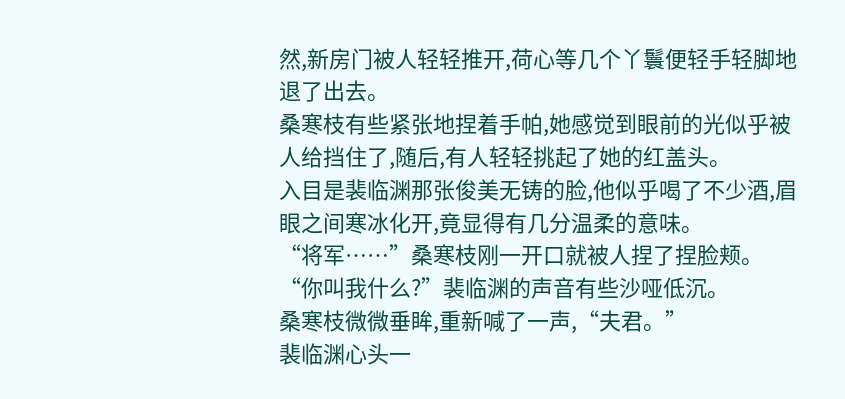然,新房门被人轻轻推开,荷心等几个丫鬟便轻手轻脚地退了出去。
桑寒枝有些紧张地捏着手帕,她感觉到眼前的光似乎被人给挡住了,随后,有人轻轻挑起了她的红盖头。
入目是裴临渊那张俊美无铸的脸,他似乎喝了不少酒,眉眼之间寒冰化开,竟显得有几分温柔的意味。
“将军……”桑寒枝刚一开口就被人捏了捏脸颊。
“你叫我什么?”裴临渊的声音有些沙哑低沉。
桑寒枝微微垂眸,重新喊了一声,“夫君。”
裴临渊心头一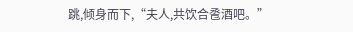跳,倾身而下,“夫人,共饮合卺酒吧。”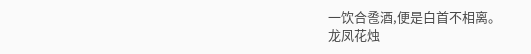一饮合卺酒,便是白首不相离。
龙凤花烛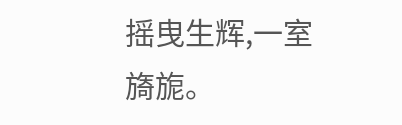摇曳生辉,一室旖旎。